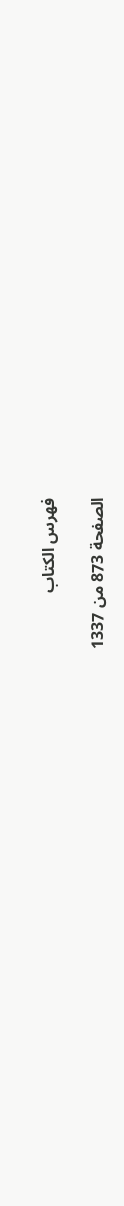فهرس الكتاب

الصفحة 873 من 1337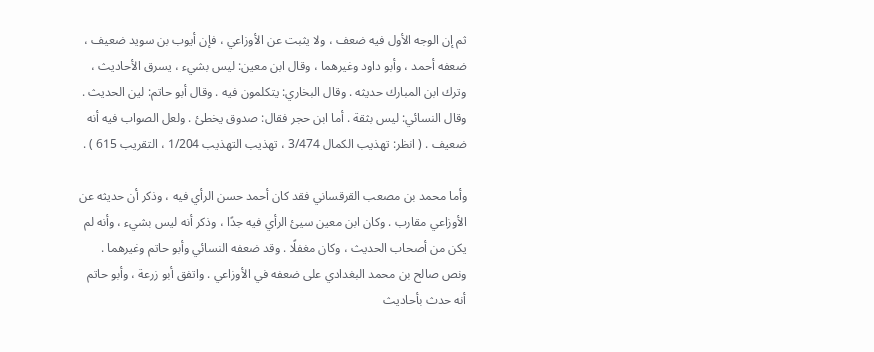ثم إن الوجه الأول فيه ضعف ، ولا يثبت عن الأوزاعي ، فإن أيوب بن سويد ضعيف ، ضعفه أحمد ، وأبو داود وغيرهما ، وقال ابن معين: ليس بشيء ، يسرق الأحاديث ، وترك ابن المبارك حديثه . وقال البخاري: يتكلمون فيه . وقال أبو حاتم: لين الحديث . وقال النسائي: ليس بثقة . أما ابن حجر فقال: صدوق يخطئ . ولعل الصواب فيه أنه ضعيف . ( انظر: تهذيب الكمال 3/474 ، تهذيب التهذيب 1/204 ، التقريب 615 ) .

وأما محمد بن مصعب القرقساني فقد كان أحمد حسن الرأي فيه ، وذكر أن حديثه عن الأوزاعي مقارب . وكان ابن معين سيئ الرأي فيه جدًا ، وذكر أنه ليس بشيء ، وأنه لم يكن من أصحاب الحديث ، وكان مغفلًا . وقد ضعفه النسائي وأبو حاتم وغيرهما . ونص صالح بن محمد البغدادي على ضعفه في الأوزاعي . واتفق أبو زرعة ، وأبو حاتم أنه حدث بأحاديث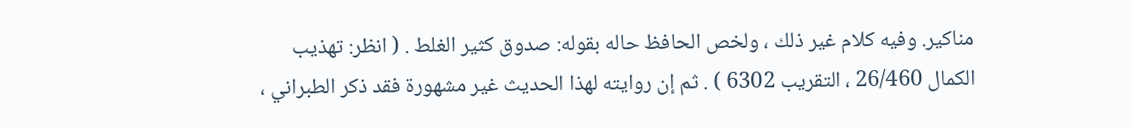مناكير. وفيه كلام غير ذلك ، ولخص الحافظ حاله بقوله: صدوق كثير الغلط . ( انظر: تهذيب الكمال 26/460 ، التقريب 6302 ) . ثم إن روايته لهذا الحديث غير مشهورة فقد ذكر الطبراني ،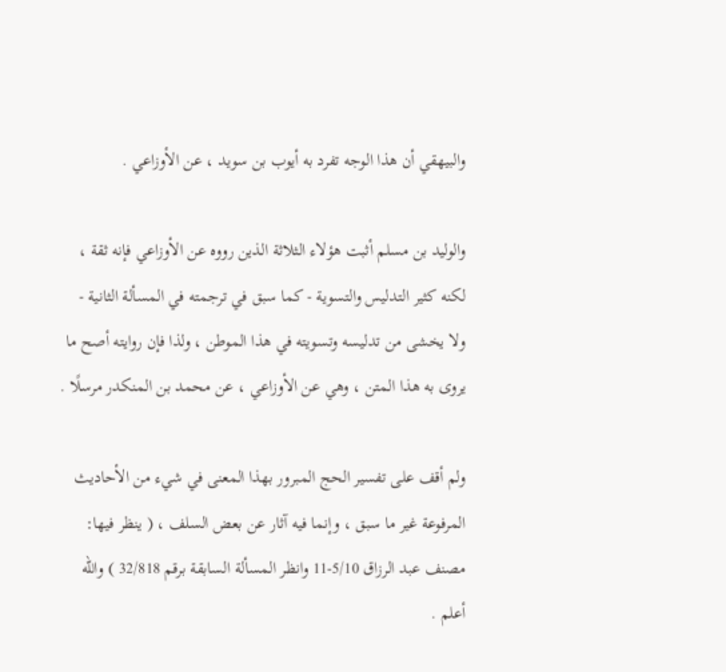والبيهقي أن هذا الوجه تفرد به أيوب بن سويد ، عن الأوزاعي .

والوليد بن مسلم أثبت هؤلاء الثلاثة الذين رووه عن الأوزاعي فإنه ثقة ، لكنه كثير التدليس والتسوية - كما سبق في ترجمته في المسألة الثانية - ولا يخشى من تدليسه وتسويته في هذا الموطن ، ولذا فإن روايته أصح ما يروى به هذا المتن ، وهي عن الأوزاعي ، عن محمد بن المنكدر مرسلًا .

ولم أقف على تفسير الحج المبرور بهذا المعنى في شيء من الأحاديث المرفوعة غير ما سبق ، وإنما فيه آثار عن بعض السلف ، ( ينظر فيها: مصنف عبد الرزاق 5/10-11 وانظر المسألة السابقة برقم 32/818 ) والله أعلم .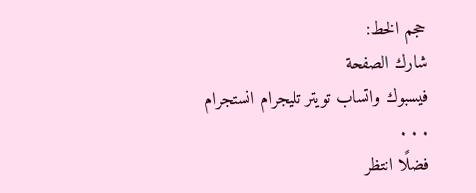حجم الخط:
شارك الصفحة
فيسبوك واتساب تويتر تليجرام انستجرام
. . .
فضلًا انتظر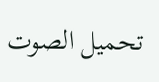تحميل الصوت